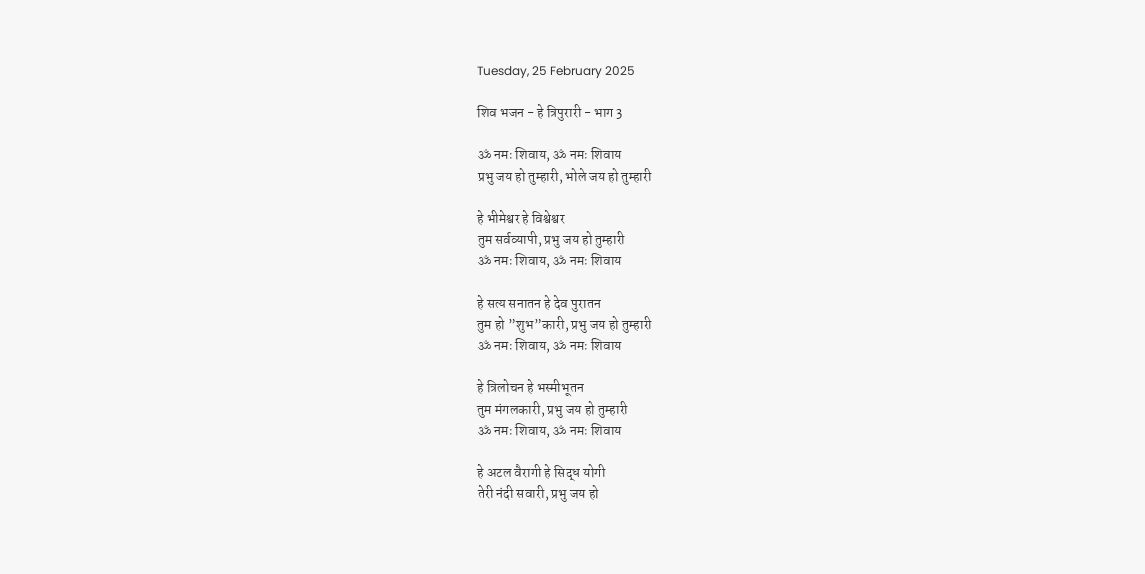Tuesday, 25 February 2025

शिव भजन - हे त्रिपुरारी - भाग 3

ॐ नमः शिवाय, ॐ नमः शिवाय
प्रभु जय हो तुम्हारी, भोले जय हो तुम्हारी

हे भीमेश्वर हे विश्वेश्वर
तुम सर्वव्यापी, प्रभु जय हो तुम्हारी
ॐ नमः शिवाय, ॐ नमः शिवाय

हे सत्य सनातन हे देव पुरातन
तुम हो ”शुभ”कारी, प्रभु जय हो तुम्हारी
ॐ नमः शिवाय, ॐ नमः शिवाय

हे त्रिलोचन हे भस्मीभूतन
तुम मंगलकारी, प्रभु जय हो तुम्हारी
ॐ नमः शिवाय, ॐ नमः शिवाय

हे अटल वैरागी हे सिद्ध योगी
तेरी नंदी सवारी, प्रभु जय हो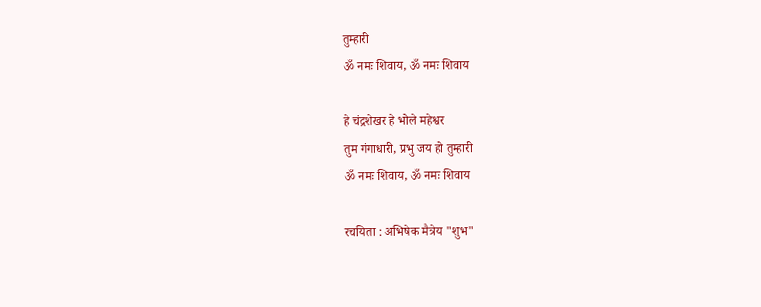तुम्हारी
ॐ नमः शिवाय, ॐ नमः शिवाय

हे चंद्रशेखर हे भोले महेश्वर
तुम गंगाधारी, प्रभु जय हो तुम्हारी
ॐ नमः शिवाय, ॐ नमः शिवाय

रचयिता : अभिषेक मैत्रेय "शुभ"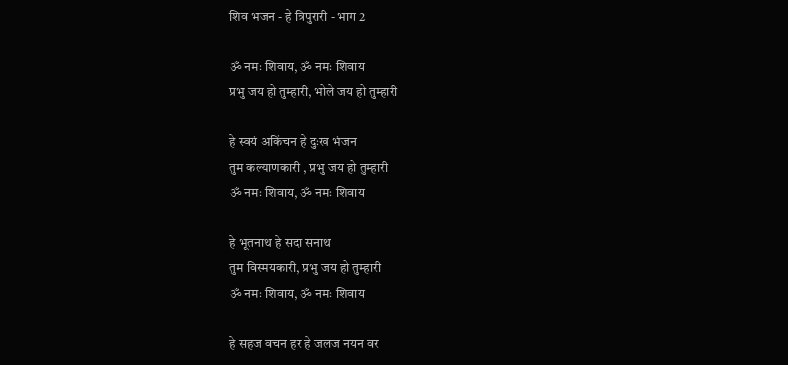शिव भजन - हे त्रिपुरारी - भाग 2

ॐ नमः शिवाय, ॐ नमः शिवाय
प्रभु जय हो तुम्हारी, भोले जय हो तुम्हारी

हे स्वयं अकिंचन हे दुःख भंजन
तुम कल्याणकारी , प्रभु जय हो तुम्हारी
ॐ नमः शिवाय, ॐ नमः शिवाय

हे भूतनाथ हे सदा सनाथ
तुम विस्मयकारी, प्रभु जय हो तुम्हारी
ॐ नमः शिवाय, ॐ नमः शिवाय

हे सहज वचन हर हे जलज नयन वर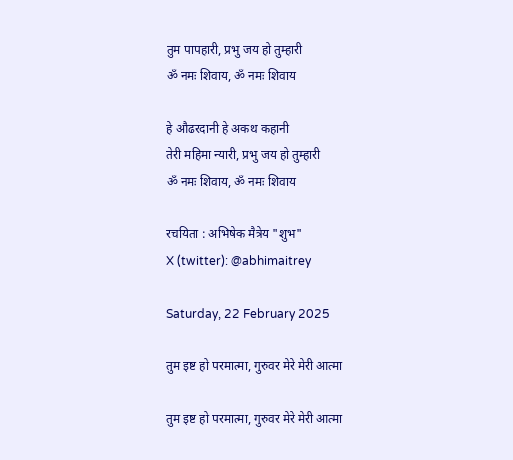तुम पापहारी, प्रभु जय हो तुम्हारी
ॐ नमः शिवाय, ॐ नमः शिवाय

हे औढरदानी हे अकथ कहानी
तेरी महिमा न्यारी, प्रभु जय हो तुम्हारी
ॐ नमः शिवाय, ॐ नमः शिवाय

रचयिता : अभिषेक मैत्रेय "शुभ"
X (twitter): @abhimaitrey

Saturday, 22 February 2025

तुम इष्ट हो परमात्मा, गुरुवर मेरे मेरी आत्मा

तुम इष्ट हो परमात्मा, गुरुवर मेरे मेरी आत्मा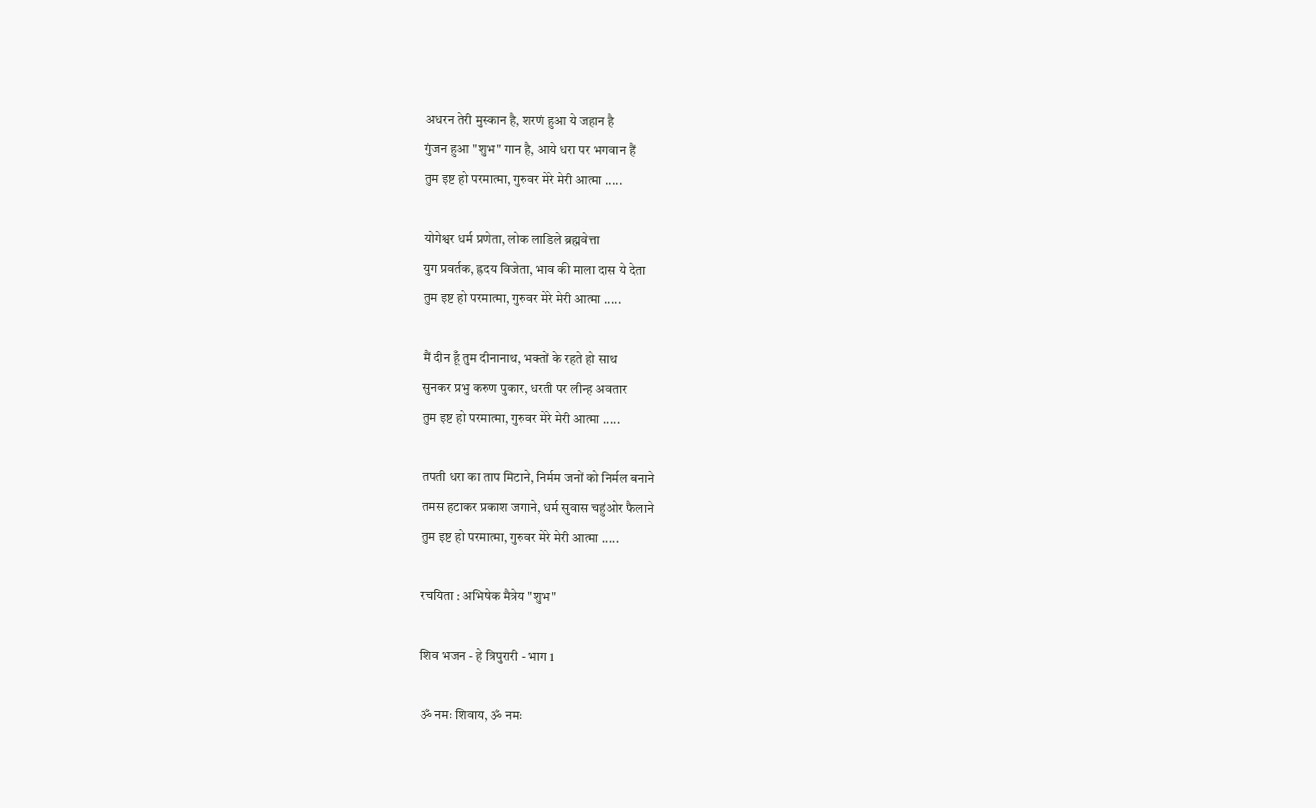अधरन तेरी मुस्कान है, शरणं हुआ ये जहान है
गुंजन हुआ "शुभ" गान है, आये धरा पर भगवान हैं
तुम इष्ट हो परमात्मा, गुरुवर मेरे मेरी आत्मा .....

योगेश्वर धर्म प्रणेता, लोक लाडिले ब्रह्मवेत्ता
युग प्रवर्तक, ह्रदय विजेता, भाव की माला दास ये देता
तुम इष्ट हो परमात्मा, गुरुवर मेरे मेरी आत्मा .....

मैं दीन हूँ तुम दीनानाथ, भक्तों के रहते हो साथ
सुनकर प्रभु करुण पुकार, धरती पर लीन्ह अवतार
तुम इष्ट हो परमात्मा, गुरुवर मेरे मेरी आत्मा .....

तपती धरा का ताप मिटाने, निर्मम जनों को निर्मल बनाने
तमस हटाकर प्रकाश जगाने, धर्म सुवास चहुंओर फैलाने
तुम इष्ट हो परमात्मा, गुरुवर मेरे मेरी आत्मा .....

रचयिता : अभिषेक मैत्रेय "शुभ"

शिव भजन - हे त्रिपुरारी - भाग 1

ॐ नमः शिवाय, ॐ नमः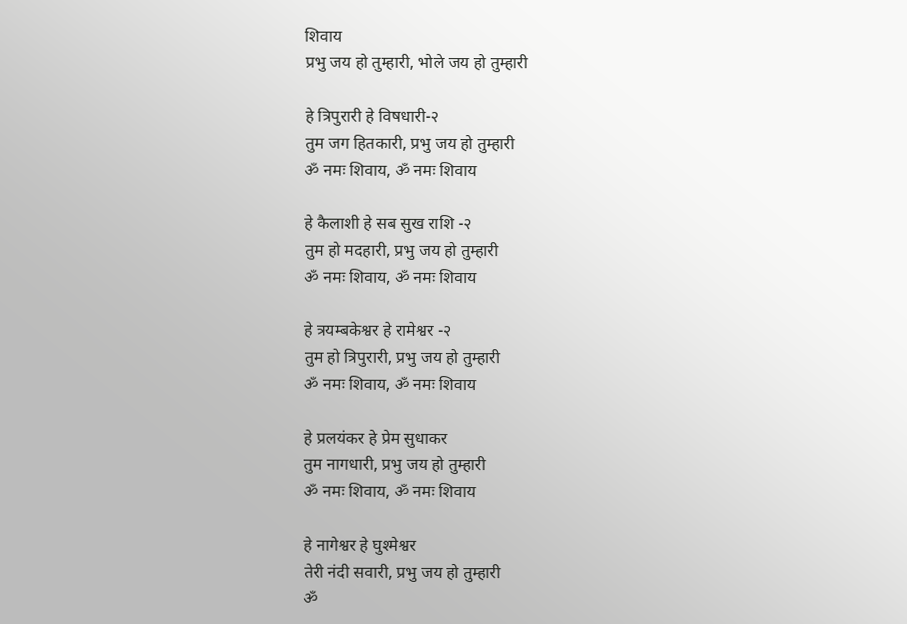शिवाय
प्रभु जय हो तुम्हारी, भोले जय हो तुम्हारी

हे त्रिपुरारी हे विषधारी-२
तुम जग हितकारी, प्रभु जय हो तुम्हारी
ॐ नमः शिवाय, ॐ नमः शिवाय

हे कैलाशी हे सब सुख राशि -२
तुम हो मदहारी, प्रभु जय हो तुम्हारी
ॐ नमः शिवाय, ॐ नमः शिवाय

हे त्रयम्बकेश्वर हे रामेश्वर -२
तुम हो त्रिपुरारी, प्रभु जय हो तुम्हारी
ॐ नमः शिवाय, ॐ नमः शिवाय

हे प्रलयंकर हे प्रेम सुधाकर
तुम नागधारी, प्रभु जय हो तुम्हारी
ॐ नमः शिवाय, ॐ नमः शिवाय

हे नागेश्वर हे घुश्मेश्वर
तेरी नंदी सवारी, प्रभु जय हो तुम्हारी
ॐ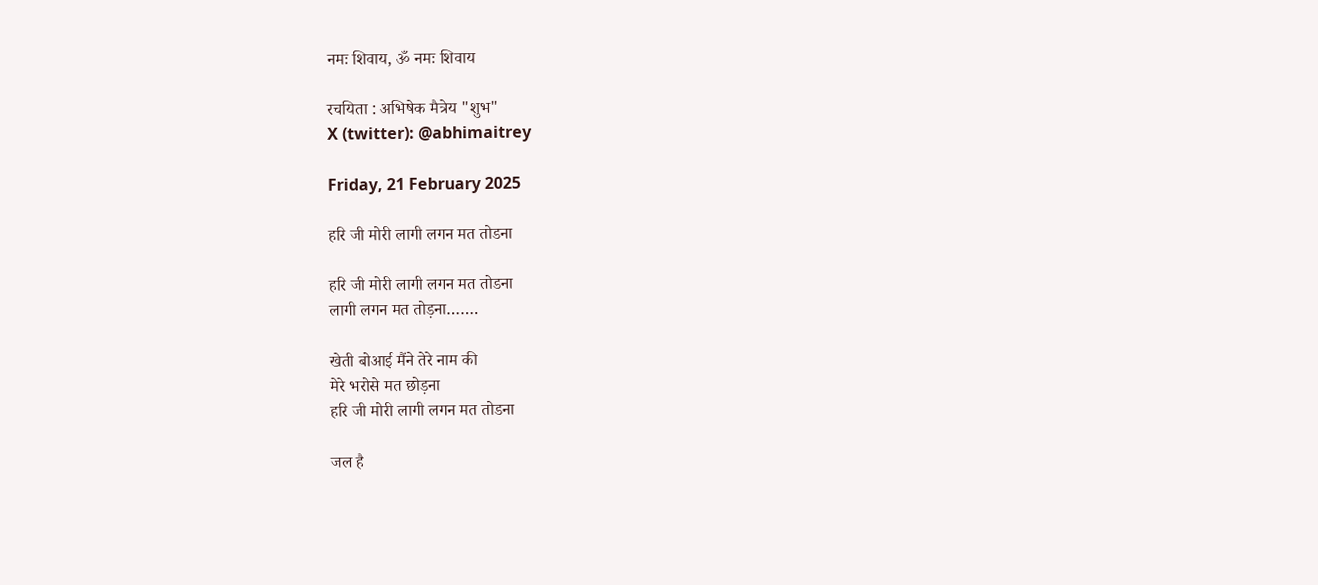नमः शिवाय, ॐ नमः शिवाय

रचयिता : अभिषेक मैत्रेय "शुभ"
X (twitter): @abhimaitrey

Friday, 21 February 2025

हरि जी मोरी लागी लगन मत तोडना

हरि जी मोरी लागी लगन मत तोडना
लागी लगन मत तोड़ना…….

खेती बोआई मैंने तेरे नाम की
मेरे भरोसे मत छोड़ना
हरि जी मोरी लागी लगन मत तोडना

जल है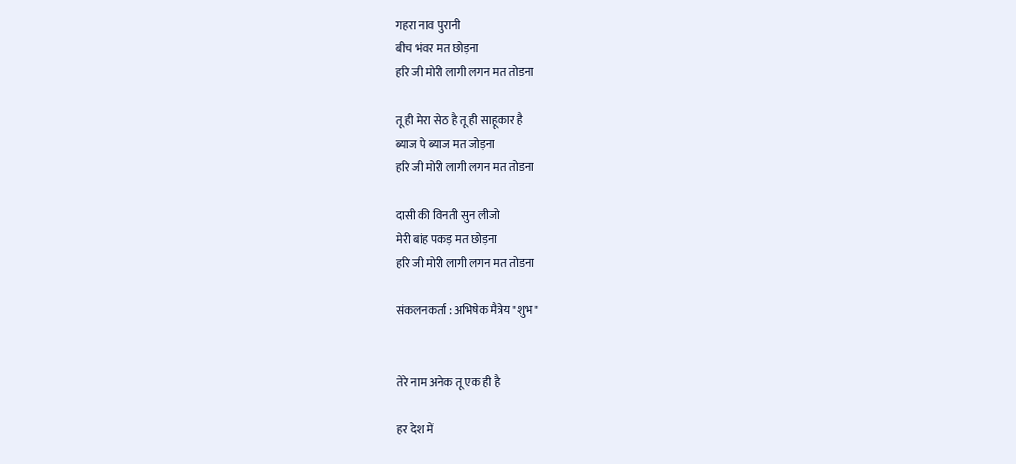गहरा नाव पुरानी
बीच भंवर मत छोड़ना
हरि जी मोरी लागी लगन मत तोडना

तू ही मेरा सेठ है तू ही साहूकार है
ब्याज पे ब्याज मत जोड़ना
हरि जी मोरी लागी लगन मत तोडना

दासी की विनती सुन लीजो
मेरी बांह पकड़ मत छोड़ना
हरि जी मोरी लागी लगन मत तोडना

संकलनकर्ता : अभिषेक मैत्रेय "शुभ"


तेरे नाम अनेक तू एक ही है

हर देश में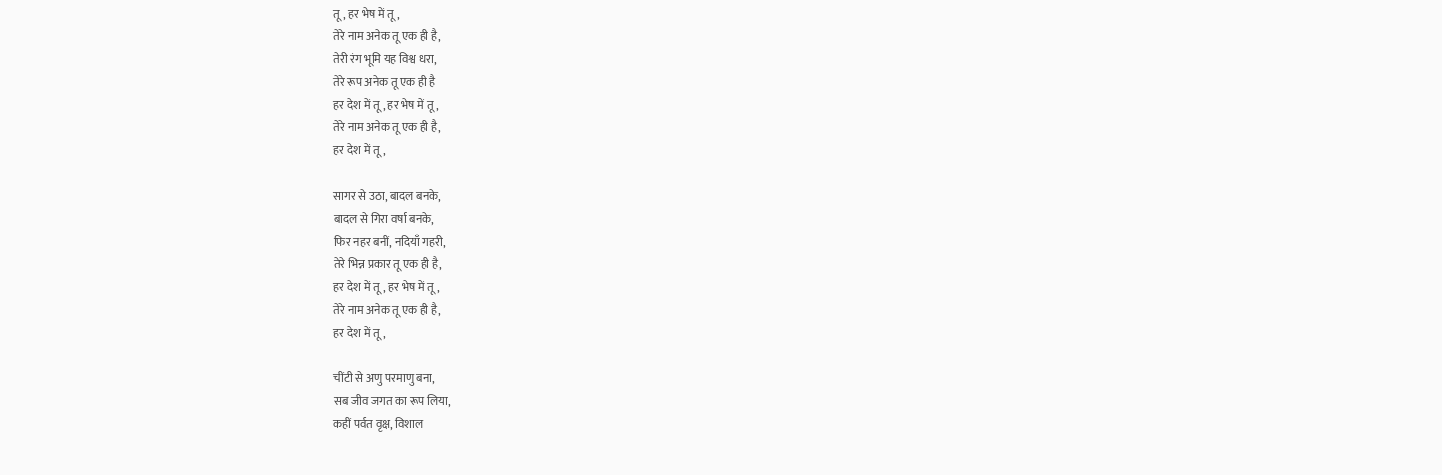तू, हर भेष में तू,
तेरे नाम अनेक तू एक ही है,
तेरी रंग भूमि यह विश्व धरा,
तेरे रूप अनेक तू एक ही है
हर देश में तू, हर भेष में तू ,
तेरे नाम अनेक तू एक ही है,
हर देश में तू,

सागर से उठा, बादल बनके,
बादल से गिरा वर्षा बनके,
फिर नहर बनीं, नदियाँ गहरी,
तेरे भिन्न प्रकार तू एक ही है,
हर देश में तू, हर भेष में तू,
तेरे नाम अनेक तू एक ही है,
हर देश में तू,

चींटी से अणु परमाणु बना,
सब जीव जगत का रूप लिया,
कहीं पर्वत वृक्ष, विशाल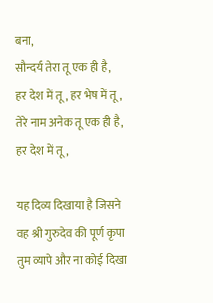बना,
सौन्दर्य तेरा तू एक ही है,
हर देश में तू, हर भेष में तू,
तेरे नाम अनेक तू एक ही है,
हर देश में तू,

यह दिव्य दिखाया है जिसने
वह श्री गुरुदेव की पूर्ण कृपा
तुम व्यापे और ना कोई दिखा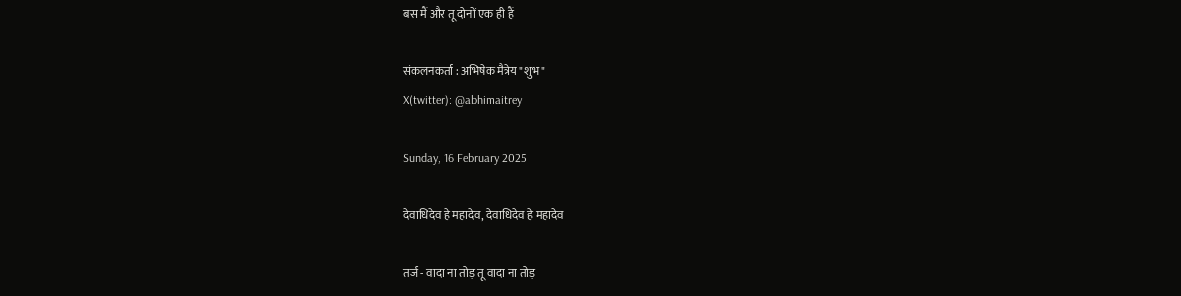बस मैं और तू दोनों एक ही हैं

संकलनकर्ता : अभिषेक मैत्रेय "शुभ"
X(twitter): @abhimaitrey

Sunday, 16 February 2025

देवाधिदेव हे महादेव, देवाधिदेव हे महादेव

तर्ज - वादा ना तोड़ तू वादा ना तोड़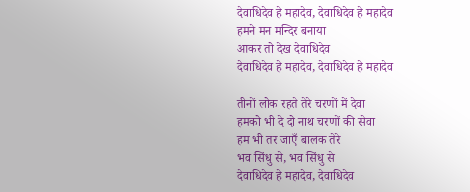देवाधिदेव हे महादेव, देवाधिदेव हे महादेव
हमने मन मन्दिर बनाया
आकर तो देख देवाधिदेव
देवाधिदेव हे महादेव, देवाधिदेव हे महादेव

तीनों लोक रहते तेरे चरणों में देवा
हमको भी दे दो नाथ चरणों की सेवा
हम भी तर जाएँ बालक तेरे
भव सिंधु से, भव सिंधु से
देवाधिदेव हे महादेव, देवाधिदेव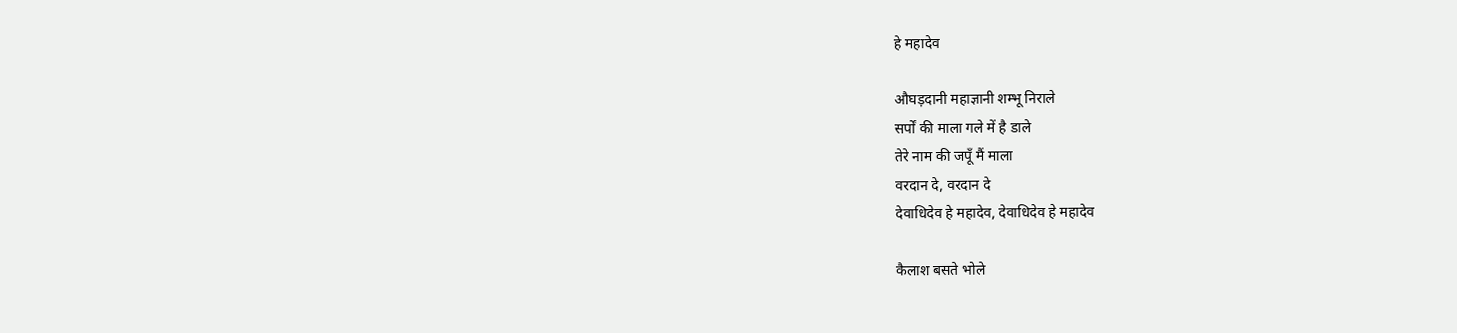हे महादेव

औघड़दानी महाज्ञानी शम्भू निराले
सर्पों की माला गले में है डाले
तेरे नाम की जपूँ मैं माला
वरदान दे, वरदान दे
देवाधिदेव हे महादेव, देवाधिदेव हे महादेव

कैलाश बसते भोले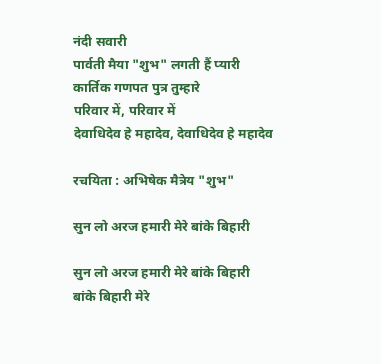नंदी सवारी
पार्वती मैया "शुभ" लगती हैं प्यारी
कार्तिक गणपत पुत्र तुम्हारे
परिवार में, परिवार में
देवाधिदेव हे महादेव, देवाधिदेव हे महादेव

रचयिता : अभिषेक मैत्रेय "शुभ"

सुन लो अरज हमारी मेरे बांके बिहारी

सुन लो अरज हमारी मेरे बांके बिहारी
बांके बिहारी मेरे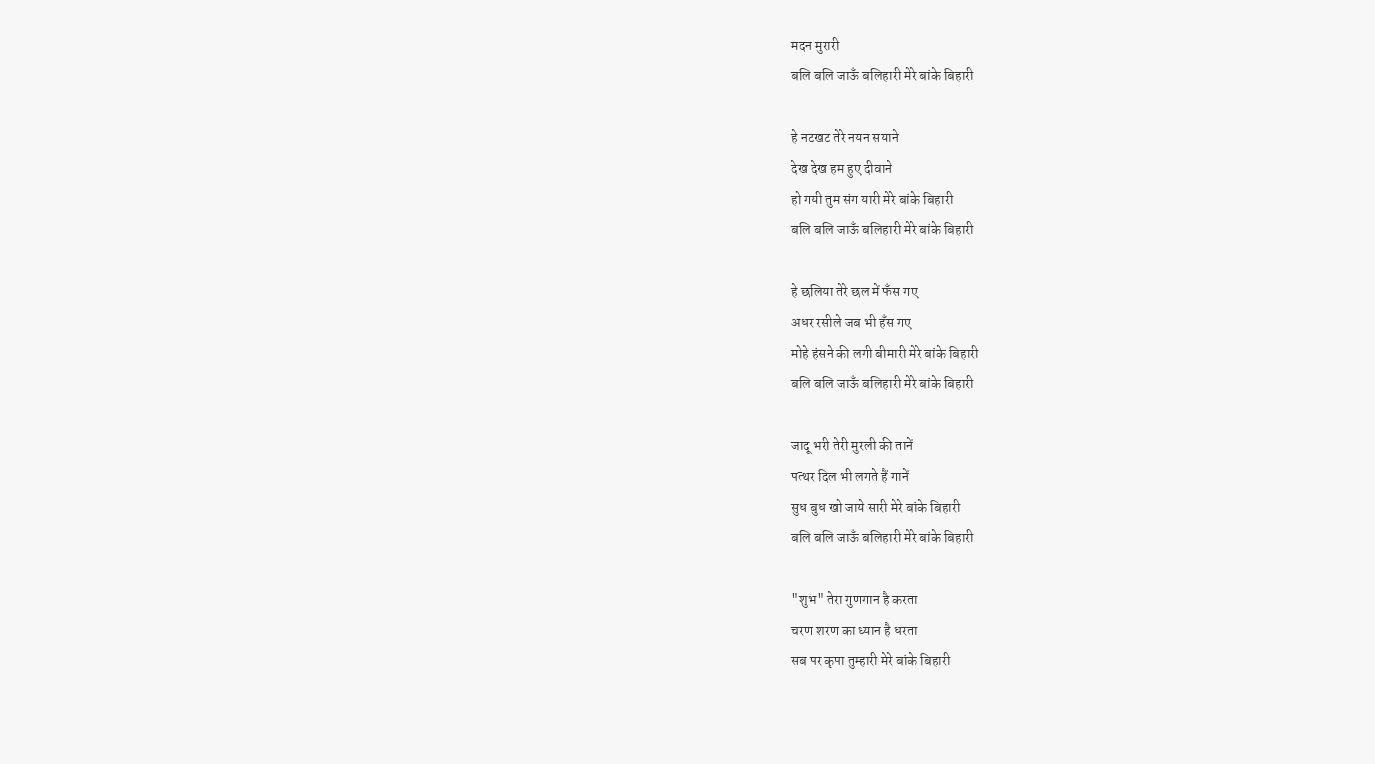मदन मुरारी
बलि बलि जाऊँ बलिहारी मेरे बांके बिहारी

हे नटखट तेरे नयन सयाने
देख देख हम हुए दीवाने
हो गयी तुम संग यारी मेरे बांके बिहारी
बलि बलि जाऊँ बलिहारी मेरे बांके बिहारी

हे छलिया तेरे छल में फँस गए
अधर रसीले जब भी हँस गए
मोहे हंसने की लगी बीमारी मेरे बांके बिहारी
बलि बलि जाऊँ बलिहारी मेरे बांके बिहारी

जादू भरी तेरी मुरली की तानें
पत्थर दिल भी लगते हैं गानें
सुध बुध खो जाये सारी मेरे बांके बिहारी
बलि बलि जाऊँ बलिहारी मेरे बांके बिहारी

"शुभ" तेरा गुणगान है करता
चरण शरण का ध्यान है धरता
सब पर कृपा तुम्हारी मेरे बांके बिहारी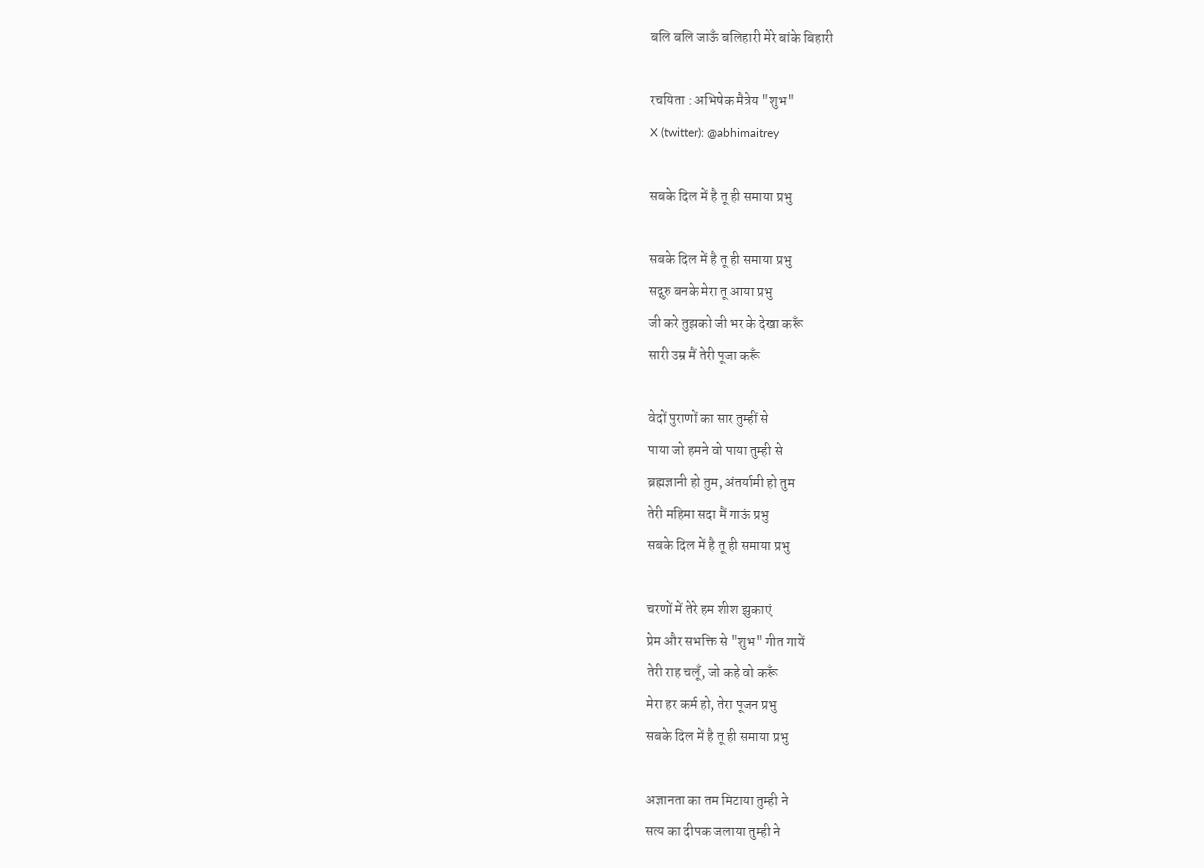बलि बलि जाऊँ बलिहारी मेरे बांके बिहारी

रचयिता : अभिषेक मैत्रेय "शुभ"
X (twitter): @abhimaitrey

सबके दिल में है तू ही समाया प्रभु

सबके दिल में है तू ही समाया प्रभु
सद्गुरु बनके मेरा तू आया प्रभु
जी करे तुझको जी भर के देखा करूँ
सारी उम्र मैं तेरी पूजा करूँ

वेदों पुराणों का सार तुम्हीं से
पाया जो हमने वो पाया तुम्ही से
ब्रह्मज्ञानी हो तुम, अंतर्यामी हो तुम
तेरी महिमा सदा मैं गाऊं प्रभु
सबके दिल में है तू ही समाया प्रभु

चरणों में तेरे हम शीश झुकाएं
प्रेम और सभक्ति से "शुभ" गीत गायें
तेरी राह चलूँ, जो कहे वो करूँ
मेरा हर कर्म हो, तेरा पूजन प्रभु
सबके दिल में है तू ही समाया प्रभु

अज्ञानता का तम मिटाया तुम्ही ने
सत्य का दीपक जलाया तुम्ही ने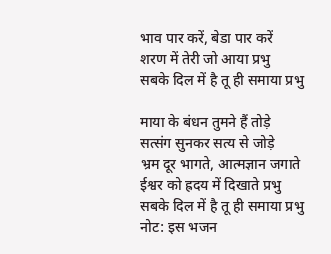भाव पार करें, बेडा पार करें
शरण में तेरी जो आया प्रभु
सबके दिल में है तू ही समाया प्रभु

माया के बंधन तुमने हैं तोड़े
सत्संग सुनकर सत्य से जोड़े
भ्रम दूर भागते, आत्मज्ञान जगाते
ईश्वर को ह्रदय में दिखाते प्रभु
सबके दिल में है तू ही समाया प्रभु
नोट: इस भजन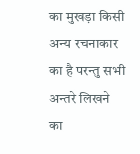का मुखड़ा किसी अन्य रचनाकार का है परन्तु सभी अन्तरे लिखने का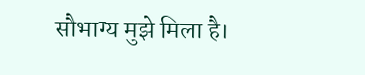सौभाग्य मुझे मिला है।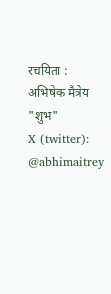रचयिता : अभिषेक मैत्रेय "शुभ"
X (twitter): @abhimaitrey